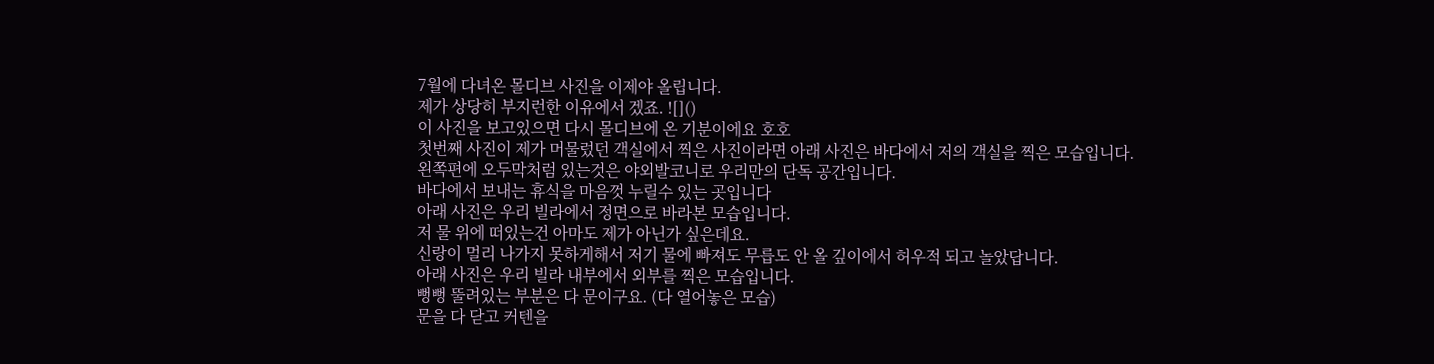7월에 다녀온 몰디브 사진을 이제야 올립니다.
제가 상당히 부지런한 이유에서 겠죠. ![]()
이 사진을 보고있으면 다시 몰디브에 온 기분이에요 호호
첫번째 사진이 제가 머물렀던 객실에서 찍은 사진이라면 아래 사진은 바다에서 저의 객실을 찍은 모습입니다.
왼쪽편에 오두막처럼 있는것은 야외발코니로 우리만의 단독 공간입니다.
바다에서 보내는 휴식을 마음껏 누릴수 있는 곳입니다
아래 사진은 우리 빌라에서 정면으로 바라본 모습입니다.
저 물 위에 떠있는건 아마도 제가 아닌가 싶은데요.
신랑이 멀리 나가지 못하게해서 저기 물에 빠져도 무릅도 안 올 깊이에서 허우적 되고 놀았답니다.
아래 사진은 우리 빌라 내부에서 외부를 찍은 모습입니다.
뻥뻥 뚤려있는 부분은 다 문이구요. (다 열어놓은 모습)
문을 다 닫고 커텐을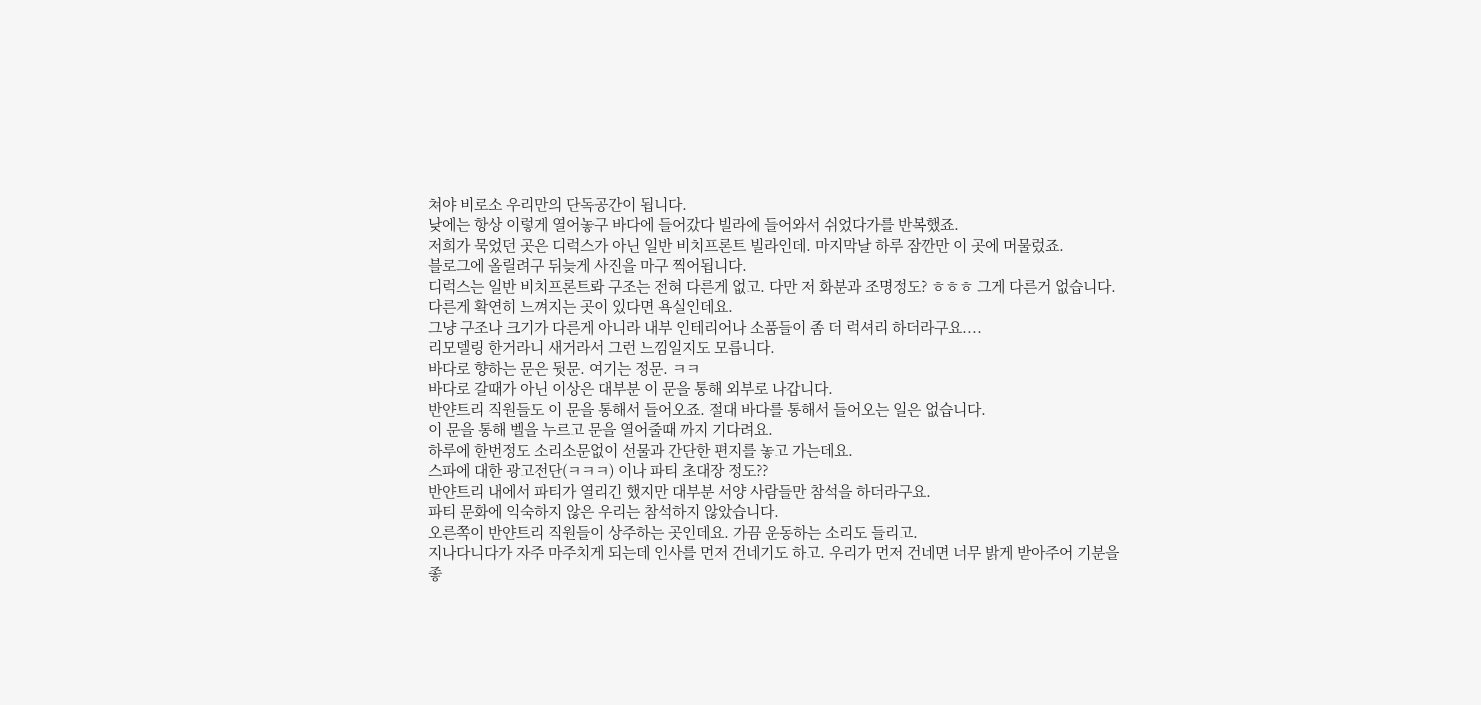쳐야 비로소 우리만의 단독공간이 됩니다.
낮에는 항상 이렇게 열어놓구 바다에 들어갔다 빌라에 들어와서 쉬었다가를 반복했죠.
저희가 묵었던 곳은 디럭스가 아닌 일반 비치프론트 빌라인데. 마지막날 하루 잠깐만 이 곳에 머물렀죠.
블로그에 올릴려구 뒤늦게 사진을 마구 찍어됩니다.
디럭스는 일반 비치프론트롸 구조는 전혀 다른게 없고. 다만 저 화분과 조명정도? ㅎㅎㅎ 그게 다른거 없습니다.
다른게 확연히 느껴지는 곳이 있다면 욕실인데요.
그냥 구조나 크기가 다른게 아니라 내부 인테리어나 소품들이 좀 더 럭셔리 하더라구요....
리모델링 한거라니 새거라서 그런 느낌일지도 모릅니다.
바다로 향하는 문은 뒷문. 여기는 정문. ㅋㅋ
바다로 갈때가 아닌 이상은 대부분 이 문을 통해 외부로 나갑니다.
반얀트리 직원들도 이 문을 통해서 들어오죠. 절대 바다를 통해서 들어오는 일은 없습니다.
이 문을 통해 벨을 누르고 문을 열어줄때 까지 기다려요.
하루에 한번정도 소리소문없이 선물과 간단한 편지를 놓고 가는데요.
스파에 대한 광고전단(ㅋㅋㅋ) 이나 파티 초대장 정도??
반얀트리 내에서 파티가 열리긴 했지만 대부분 서양 사람들만 참석을 하더라구요.
파티 문화에 익숙하지 않은 우리는 참석하지 않았습니다.
오른쪽이 반얀트리 직원들이 상주하는 곳인데요. 가끔 운동하는 소리도 들리고.
지나다니다가 자주 마주치게 되는데 인사를 먼저 건네기도 하고. 우리가 먼저 건네면 너무 밝게 받아주어 기분을 좋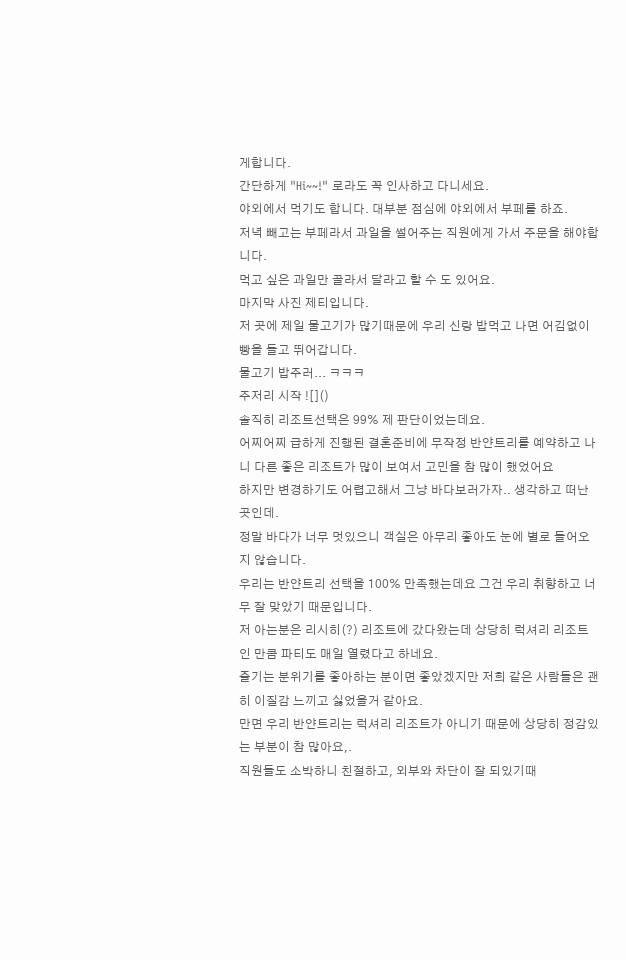게합니다.
간단하게 "Hi~~!" 로라도 꼭 인사하고 다니세요.
야외에서 먹기도 합니다. 대부분 점심에 야외에서 부페를 하죠.
저녁 빼고는 부페라서 과일을 썰어주는 직원에게 가서 주문을 해야합니다.
먹고 싶은 과일만 골라서 달라고 할 수 도 있어요.
마지막 사진 제티입니다.
저 곳에 제일 물고기가 많기때문에 우리 신랑 밥먹고 나면 어김없이 빵을 들고 뛰어갑니다.
물고기 밥주러... ㅋㅋㅋ
주저리 시작 ![]()
솔직히 리조트선택은 99% 제 판단이었는데요.
어찌어찌 급하게 진행된 결혼준비에 무작정 반얀트리를 예약하고 나니 다른 좋은 리조트가 많이 보여서 고민을 참 많이 했었어요
하지만 변경하기도 어렵고해서 그냥 바다보러가자.. 생각하고 떠난 곳인데.
정말 바다가 너무 멋있으니 객실은 아무리 좋아도 눈에 별로 들어오지 않습니다.
우리는 반얀트리 선택을 100% 만족했는데요 그건 우리 취향하고 너무 잘 맞았기 때문입니다.
저 아는분은 리시히(?) 리조트에 갔다왔는데 상당히 럭셔리 리조트인 만큼 파티도 매일 열렸다고 하네요.
즐기는 분위기를 좋아하는 분이면 좋았겠지만 저희 같은 사람들은 괜히 이질감 느끼고 싫었을거 같아요.
만면 우리 반얀트리는 럭셔리 리조트가 아니기 때문에 상당히 정감있는 부분이 참 많아요,.
직원들도 소박하니 친절하고, 외부와 차단이 잘 되있기때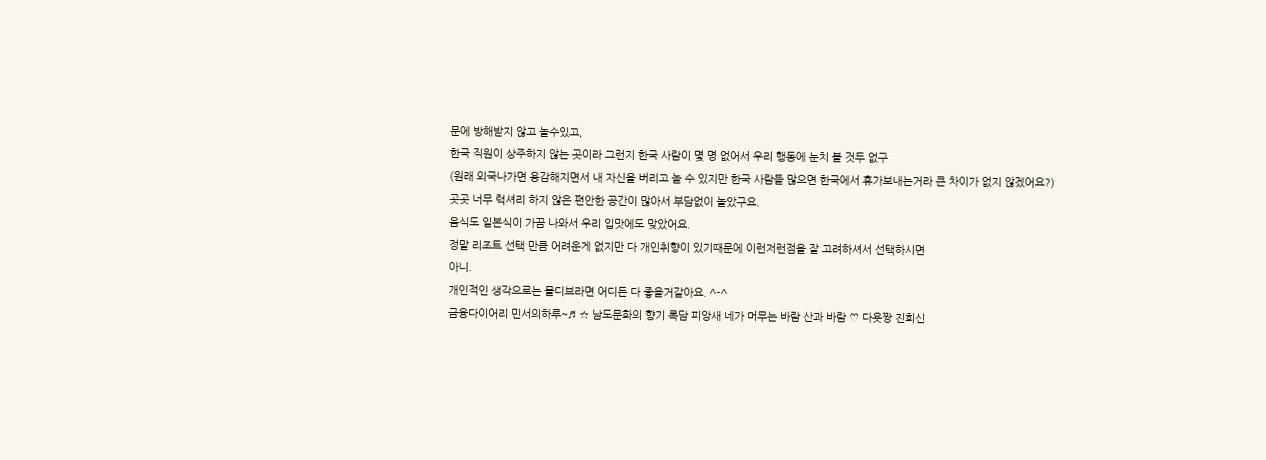문에 방해받지 않고 놀수있고,
한국 직원이 상주하지 않는 곳이라 그런지 한국 사람이 몇 명 없어서 우리 행동에 눈치 볼 것두 없구
(원래 외국나가면 용감해지면서 내 자신을 버리고 놀 수 있지만 한국 사람들 많으면 한국에서 휴가보내는거라 큰 차이가 없지 않겠어요?)
곳곳 너무 럭셔리 하지 않은 편안한 공간이 많아서 부담없이 놀았구요.
음식도 일본식이 가끔 나와서 우리 입맛에도 맞았어요.
정말 리조트 선택 만큼 어려운게 없지만 다 개인취향이 있기때문에 이런저런점을 잘 고려하셔서 선택하시면
아니.
개인적인 생각으로는 몰디브라면 어디든 다 좋을거같아요. ^-^
금융다이어리 민서의하루~♬ ☆ 남도문화의 향기 록담 피앙새 네가 머무는 바람 산과 바람 ♡ 다욧짱 진희신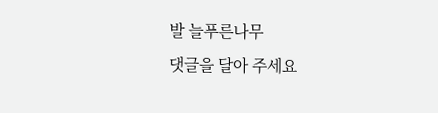발 늘푸른나무
댓글을 달아 주세요